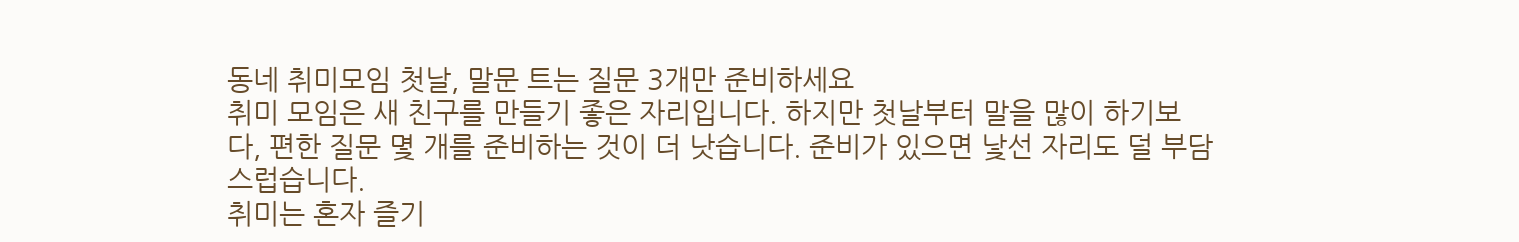동네 취미모임 첫날, 말문 트는 질문 3개만 준비하세요
취미 모임은 새 친구를 만들기 좋은 자리입니다. 하지만 첫날부터 말을 많이 하기보다, 편한 질문 몇 개를 준비하는 것이 더 낫습니다. 준비가 있으면 낯선 자리도 덜 부담스럽습니다.
취미는 혼자 즐기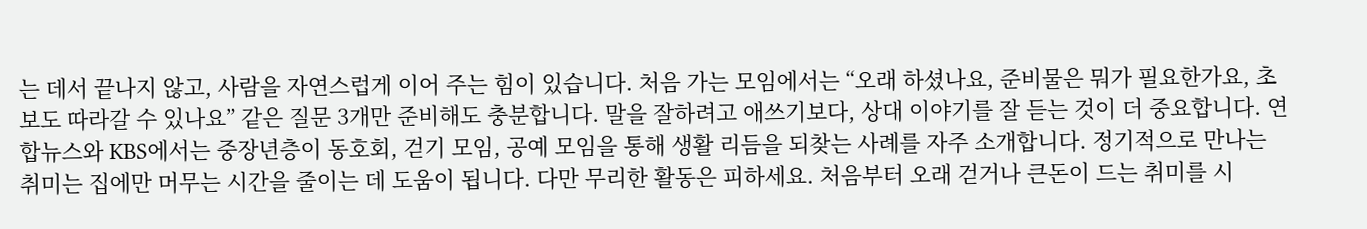는 데서 끝나지 않고, 사람을 자연스럽게 이어 주는 힘이 있습니다. 처음 가는 모임에서는 “오래 하셨나요, 준비물은 뭐가 필요한가요, 초보도 따라갈 수 있나요” 같은 질문 3개만 준비해도 충분합니다. 말을 잘하려고 애쓰기보다, 상대 이야기를 잘 듣는 것이 더 중요합니다. 연합뉴스와 KBS에서는 중장년층이 동호회, 걷기 모임, 공예 모임을 통해 생활 리듬을 되찾는 사례를 자주 소개합니다. 정기적으로 만나는 취미는 집에만 머무는 시간을 줄이는 데 도움이 됩니다. 다만 무리한 활동은 피하세요. 처음부터 오래 걷거나 큰돈이 드는 취미를 시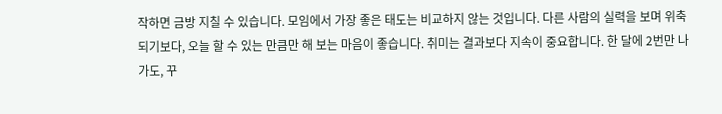작하면 금방 지칠 수 있습니다. 모임에서 가장 좋은 태도는 비교하지 않는 것입니다. 다른 사람의 실력을 보며 위축되기보다, 오늘 할 수 있는 만큼만 해 보는 마음이 좋습니다. 취미는 결과보다 지속이 중요합니다. 한 달에 2번만 나가도, 꾸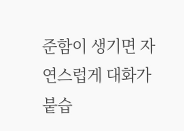준함이 생기면 자연스럽게 대화가 붙습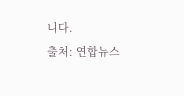니다.
출처: 연합뉴스